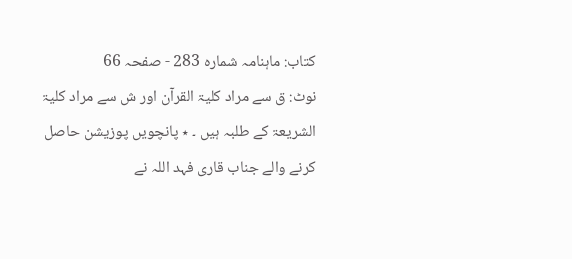کتاب: ماہنامہ شماره 283 - صفحہ 66
نوٹ: ق سے مراد کلیۃ القرآن اور ش سے مراد کلیۃ الشریعۃ کے طلبہ ہیں ۔ ٭ پانچویں پوزیشن حاصل کرنے والے جناب قاری فہد اللہ نے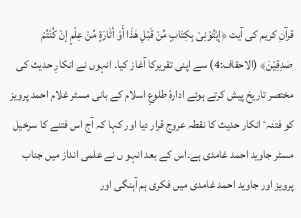قرآنِ کریم کی آیت ﴿إيْتُوْنِىْ بِكِتَابٍ مِّنْ قَبْلِ هٰذَا أَوْ أثَارَةٍ مِّنْ عِلْمٍ إنْ كُنْتُمْ صٰدِقِيْنَ﴾ (الاحقاف:4) سے اپنی تقریرکا آغاز کیا۔ انہوں نے انکارِ حدیث کی مختصر تاریخ پیش کرتے ہوئے ادارۂ طلوعِ اسلام کے بانی مسٹر غلام احمد پرویز کو فتنہٴ انکار حدیث کا نقطہ عروج قرار دیا اور کہا کہ آج اس فتنے کا سرخیل مسٹر جاوید احمد غامدی ہے۔اس کے بعد انہو ں نے علمی انداز میں جناب پرویز اور جاوید احمد غامدی میں فکری ہم آہنگی اور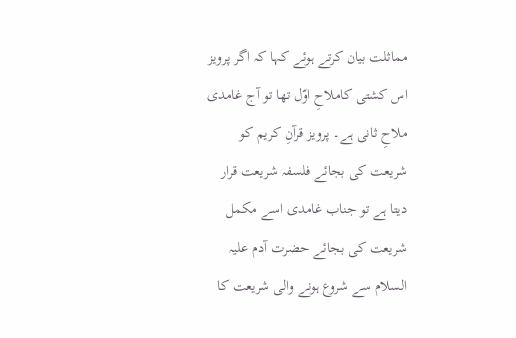مماثلت بیان کرتے ہوئے کہا کہ اگر پرویز اس کشتی کاملاحِ اوّل تھا تو آج غامدی ملاحِ ثانی ہے۔ پرویز قرآنِ کریم کو شریعت کی بجائے فلسفہ شریعت قرار دیتا ہے تو جناب غامدی اسے مکمل شریعت کی بجائے حضرت آدم علیہ السلام سے شروع ہونے والی شریعت کا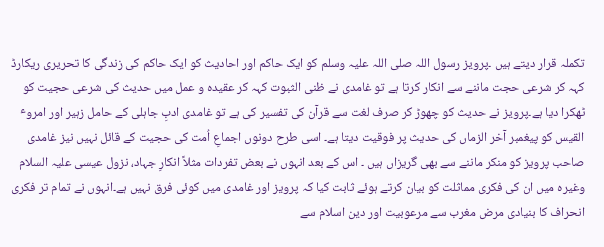تکملہ قرار دیتے ہیں ۔پرویز رسول اللہ صلی اللہ علیہ وسلم کو ایک حاکم اور احادیث کو ایک حاکم کی زندگی کا تحریری ریکارڈ کہہ کر شرعی حجت ماننے سے انکار کرتا ہے تو غامدی نے ظنی الثبوت کہہ کر عقیدہ و عمل میں حدیث کی شرعی حجیت کو ٹھکرا دیا ہے۔پرویز نے حدیث کو چھوڑ کر صرف لغت سے قرآن کی تفسیر کی ہے تو غامدی ادبِ جاہلی کے حامل زہیر اور امروٴ القیس کو پیغمبر آخر الزماں کی حدیث پر فوقیت دیتا ہے۔ اسی طرح دونوں اجماعِ اُمت کی حجیت کے قائل نہیں نیز غامدی صاحب پرویز کو منکر ماننے سے بھی گریزاں ہیں ۔ اس کے بعد انہوں نے بعض تفردات مثلاً انکارِ جہاد، نزول عیسی علیہ السلام وغیرہ میں ان کی فکری مماثلت کو بیان کرتے ہوئے ثابت کیا کہ پرویز اور غامدی میں کوئی فرق نہیں ہے۔انہوں نے تمام تر فکری انحراف کا بنیادی مرض مغرب سے مرعوبیت اور دین اسلام سے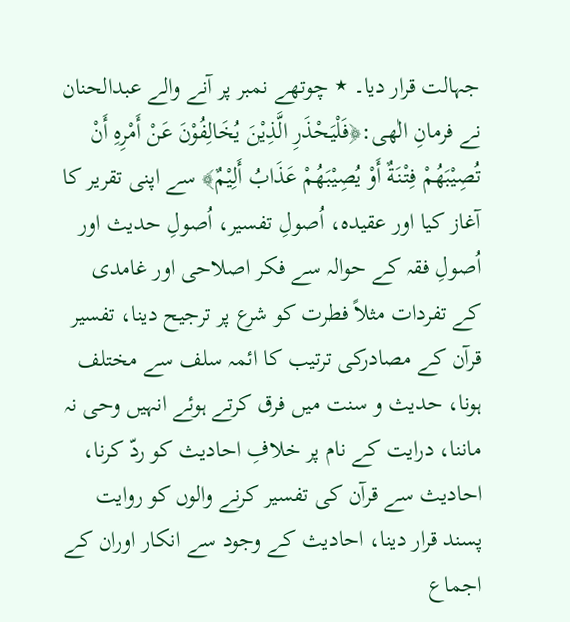جہالت قرار دیا۔ ٭ چوتھے نمبر پر آنے والے عبدالحنان نے فرمانِ الٰھی:﴿فَلْيَحْذَرِ الَّذِيْنَ يُخَالِفُوْنَ عَنْ أَمْرِهِ أَنْ تُصِيْبَهُمْ فِتْنَةٌ أَوْ يُصِيْبَهُمْ عَذَابُ أَلِيْمٌ﴾ سے اپنی تقریر کا آغاز کیا اور عقیدہ، اُصولِ تفسیر، اُصولِ حدیث اور اُصولِ فقہ کے حوالہ سے فکر اصلاحی اور غامدی کے تفردات مثلاً فطرت کو شرع پر ترجیح دینا، تفسیر قرآن کے مصادرکی ترتیب کا ائمہ سلف سے مختلف ہونا، حدیث و سنت میں فرق کرتے ہوئے انہیں وحی نہ ماننا، درایت کے نام پر خلافِ احادیث کو ردّ کرنا، احادیث سے قرآن کی تفسیر کرنے والوں کو روایت پسند قرار دینا، احادیث کے وجود سے انکار اوران کے اجماع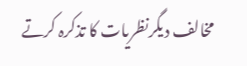مخالف دیگرنظریات کا تذکرہ کرتے